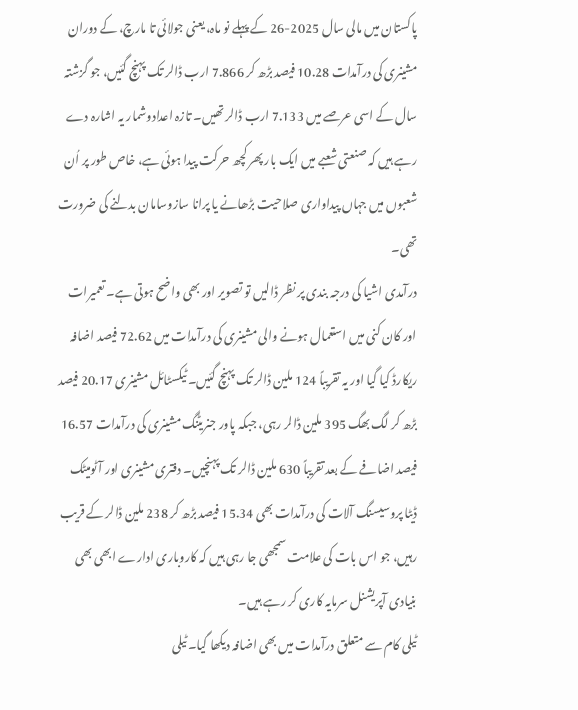پاکستان میں مالی سال 2025-26 کے پہلے نو ماہ، یعنی جولائی تا مارچ، کے دوران مشینری کی درآمدات 10.28 فیصد بڑھ کر 7.866 ارب ڈالر تک پہنچ گئیں، جو گزشتہ سال کے اسی عرصے میں 7.133 ارب ڈالر تھیں۔ تازہ اعدادوشمار یہ اشارہ دے رہے ہیں کہ صنعتی شعبے میں ایک بار پھر کچھ حرکت پیدا ہوئی ہے، خاص طور پر اُن شعبوں میں جہاں پیداواری صلاحیت بڑھانے یا پرانا سازوسامان بدلنے کی ضرورت تھی۔
درآمدی اشیا کی درجہ بندی پر نظر ڈالیں تو تصویر اور بھی واضح ہوتی ہے۔ تعمیرات اور کان کنی میں استعمال ہونے والی مشینری کی درآمدات میں 72.62 فیصد اضافہ ریکارڈ کیا گیا اور یہ تقریباً 124 ملین ڈالر تک پہنچ گئیں۔ ٹیکسٹائل مشینری 20.17 فیصد بڑھ کر لگ بھگ 395 ملین ڈالر رہی، جبکہ پاور جنریٹنگ مشینری کی درآمدات 16.57 فیصد اضافے کے بعد تقریباً 630 ملین ڈالر تک پہنچیں۔ دفتری مشینری اور آٹومیٹک ڈیٹا پروسیسنگ آلات کی درآمدات بھی 15.34 فیصد بڑھ کر 238 ملین ڈالر کے قریب رہیں، جو اس بات کی علامت سمجھی جا رہی ہیں کہ کاروباری ادارے ابھی بھی بنیادی آپریشنل سرمایہ کاری کر رہے ہیں۔
ٹیلی کام سے متعلق درآمدات میں بھی اضافہ دیکھا گیا۔ ٹیلی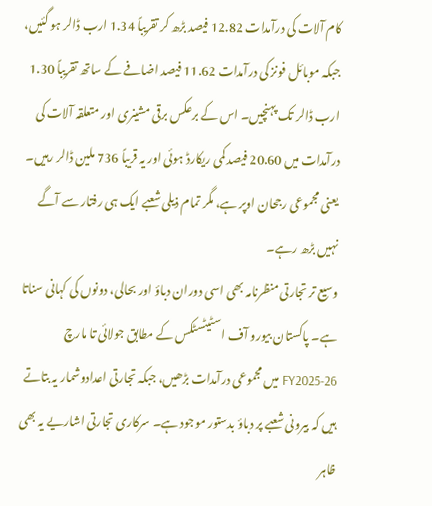کام آلات کی درآمدات 12.82 فیصد بڑھ کر تقریباً 1.34 ارب ڈالر ہو گئیں، جبکہ موبائل فونز کی درآمدات 11.62 فیصد اضافے کے ساتھ تقریباً 1.30 ارب ڈالر تک پہنچیں۔ اس کے برعکس برقی مشینری اور متعلقہ آلات کی درآمدات میں 20.60 فیصد کمی ریکارڈ ہوئی اور یہ قریباً 736 ملین ڈالر رہیں۔ یعنی مجموعی رجحان اوپر ہے، مگر تمام ذیلی شعبے ایک ہی رفتار سے آگے نہیں بڑھ رہے۔
وسیع تر تجارتی منظرنامہ بھی اسی دوران دباؤ اور بحالی، دونوں کی کہانی سناتا ہے۔ پاکستان بیورو آف اسٹیٹسٹکس کے مطابق جولائی تا مارچ FY2025-26 میں مجموعی درآمدات بڑھیں، جبکہ تجارتی اعدادوشمار یہ بتاتے ہیں کہ بیرونی شعبے پر دباؤ بدستور موجود ہے۔ سرکاری تجارتی اشاریے یہ بھی ظاہر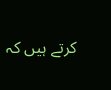کرتے ہیں کہ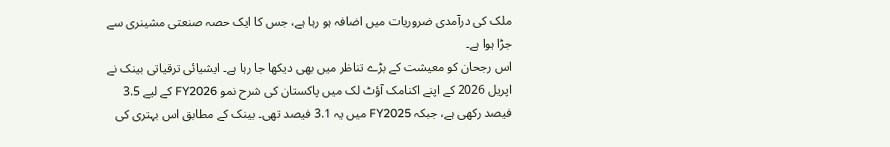ملک کی درآمدی ضروریات میں اضافہ ہو رہا ہے، جس کا ایک حصہ صنعتی مشینری سے جڑا ہوا ہے۔
اس رجحان کو معیشت کے بڑے تناظر میں بھی دیکھا جا رہا ہے۔ ایشیائی ترقیاتی بینک نے اپریل 2026 کے اپنے اکنامک آؤٹ لک میں پاکستان کی شرح نمو FY2026 کے لیے 3.5 فیصد رکھی ہے، جبکہ FY2025 میں یہ 3.1 فیصد تھی۔ بینک کے مطابق اس بہتری کی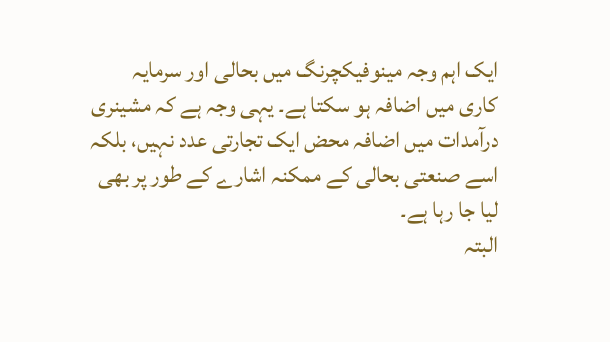ایک اہم وجہ مینوفیکچرنگ میں بحالی اور سرمایہ کاری میں اضافہ ہو سکتا ہے۔ یہی وجہ ہے کہ مشینری درآمدات میں اضافہ محض ایک تجارتی عدد نہیں، بلکہ اسے صنعتی بحالی کے ممکنہ اشارے کے طور پر بھی لیا جا رہا ہے۔
البتہ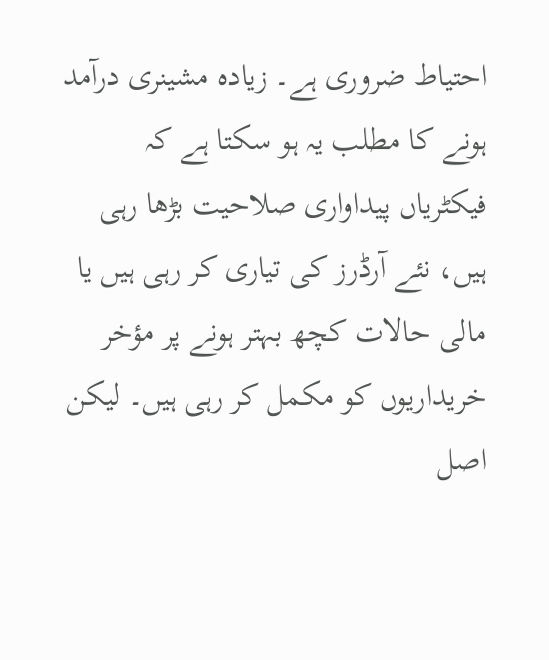احتیاط ضروری ہے۔ زیادہ مشینری درآمد ہونے کا مطلب یہ ہو سکتا ہے کہ فیکٹریاں پیداواری صلاحیت بڑھا رہی ہیں، نئے آرڈرز کی تیاری کر رہی ہیں یا مالی حالات کچھ بہتر ہونے پر مؤخر خریداریوں کو مکمل کر رہی ہیں۔ لیکن اصل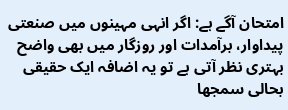امتحان آگے ہے: اگر انہی مہینوں میں صنعتی پیداوار، برآمدات اور روزگار میں بھی واضح بہتری نظر آتی ہے تو یہ اضافہ ایک حقیقی بحالی سمجھا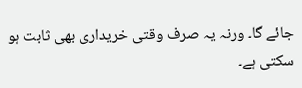جائے گا۔ ورنہ یہ صرف وقتی خریداری بھی ثابت ہو سکتی ہے۔